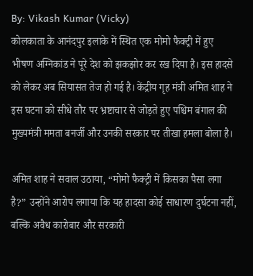By: Vikash Kumar (Vicky)
कोलकाता के आनंदपुर इलाके में स्थित एक मोमो फैक्ट्री में हुए भीषण अग्निकांड ने पूरे देश को झकझोर कर रख दिया है। इस हादसे को लेकर अब सियासत तेज हो गई है। केंद्रीय गृह मंत्री अमित शाह ने इस घटना को सीधे तौर पर भ्रष्टाचार से जोड़ते हुए पश्चिम बंगाल की मुख्यमंत्री ममता बनर्जी और उनकी सरकार पर तीखा हमला बोला है।

अमित शाह ने सवाल उठाया, “मोमो फैक्ट्री में किसका पैसा लगा है?” उन्होंने आरोप लगाया कि यह हादसा कोई साधारण दुर्घटना नहीं, बल्कि अवैध कारोबार और सरकारी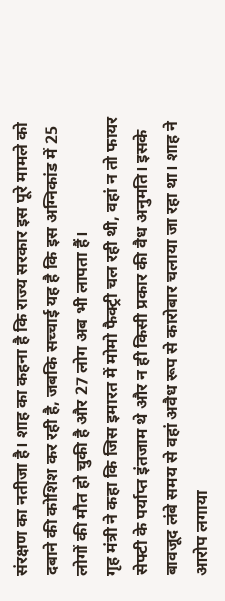संरक्षण का नतीजा है। शाह का कहना है कि राज्य सरकार इस पूरे मामले को दबाने की कोशिश कर रही है, जबकि सच्चाई यह है कि इस अग्निकांड में 25 लोगों की मौत हो चुकी है और 27 लोग अब भी लापता हैं।
गृह मंत्री ने कहा कि जिस इमारत में मोमो फैक्ट्री चल रही थी, वहां न तो फायर सेफ्टी के पर्याप्त इंतजाम थे और न ही किसी प्रकार की वैध अनुमति। इसके बावजूद लंबे समय से वहां अवैध रूप से कारोबार चलाया जा रहा था। शाह ने आरोप लगाया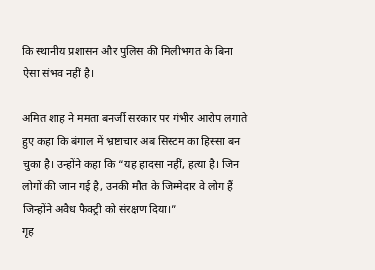कि स्थानीय प्रशासन और पुलिस की मिलीभगत के बिना ऐसा संभव नहीं है।

अमित शाह ने ममता बनर्जी सरकार पर गंभीर आरोप लगाते हुए कहा कि बंगाल में भ्रष्टाचार अब सिस्टम का हिस्सा बन चुका है। उन्होंने कहा कि “यह हादसा नहीं, हत्या है। जिन लोगों की जान गई है, उनकी मौत के जिम्मेदार वे लोग हैं जिन्होंने अवैध फैक्ट्री को संरक्षण दिया।”
गृह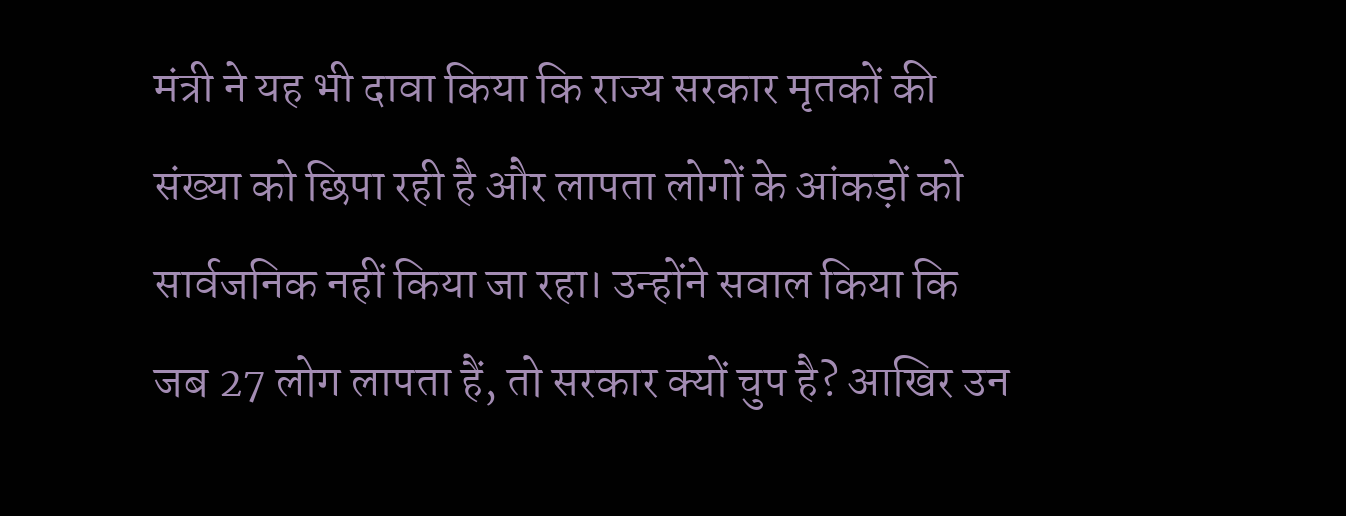मंत्री ने यह भी दावा किया कि राज्य सरकार मृतकों की संख्या को छिपा रही है और लापता लोगों के आंकड़ों को सार्वजनिक नहीं किया जा रहा। उन्होंने सवाल किया कि जब 27 लोग लापता हैं, तो सरकार क्यों चुप है? आखिर उन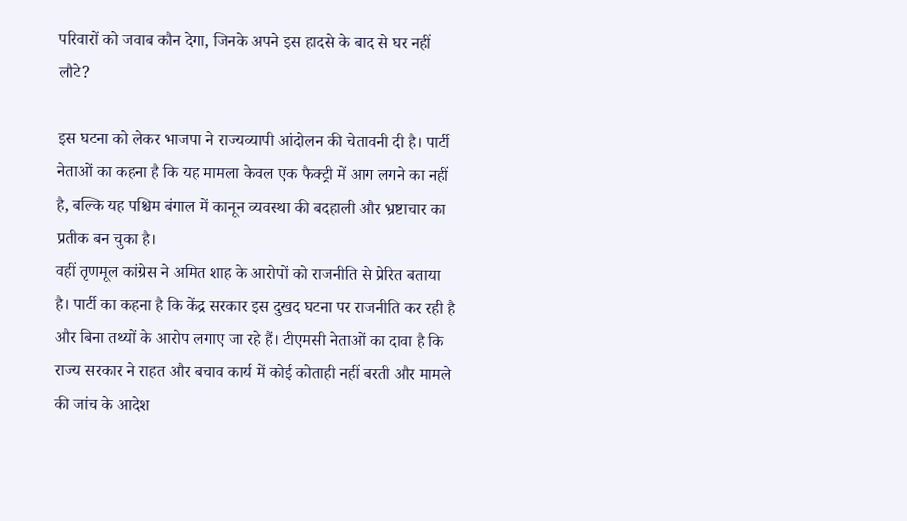परिवारों को जवाब कौन देगा, जिनके अपने इस हादसे के बाद से घर नहीं लौटे?

इस घटना को लेकर भाजपा ने राज्यव्यापी आंदोलन की चेतावनी दी है। पार्टी नेताओं का कहना है कि यह मामला केवल एक फैक्ट्री में आग लगने का नहीं है, बल्कि यह पश्चिम बंगाल में कानून व्यवस्था की बदहाली और भ्रष्टाचार का प्रतीक बन चुका है।
वहीं तृणमूल कांग्रेस ने अमित शाह के आरोपों को राजनीति से प्रेरित बताया है। पार्टी का कहना है कि केंद्र सरकार इस दुखद घटना पर राजनीति कर रही है और बिना तथ्यों के आरोप लगाए जा रहे हैं। टीएमसी नेताओं का दावा है कि राज्य सरकार ने राहत और बचाव कार्य में कोई कोताही नहीं बरती और मामले की जांच के आदेश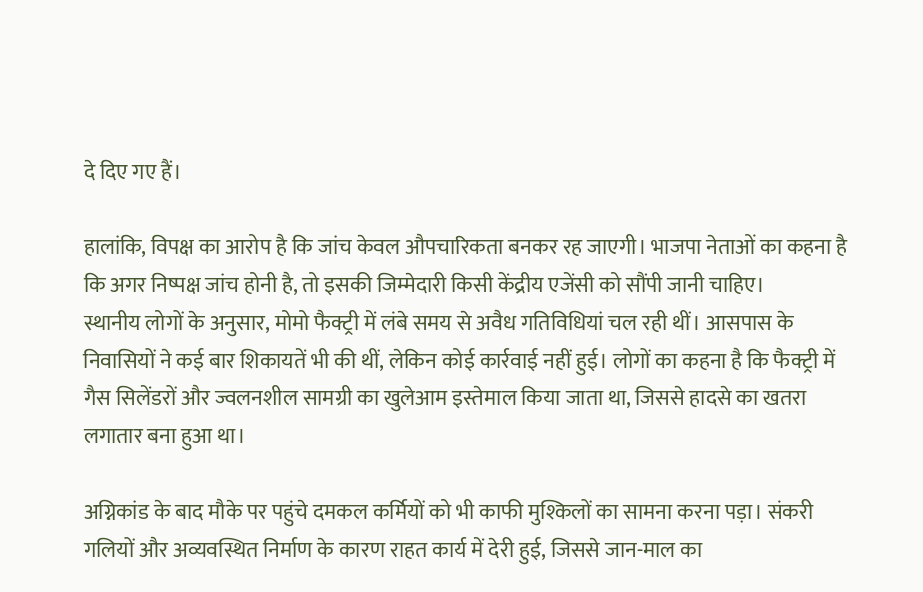दे दिए गए हैं।

हालांकि, विपक्ष का आरोप है कि जांच केवल औपचारिकता बनकर रह जाएगी। भाजपा नेताओं का कहना है कि अगर निष्पक्ष जांच होनी है, तो इसकी जिम्मेदारी किसी केंद्रीय एजेंसी को सौंपी जानी चाहिए।
स्थानीय लोगों के अनुसार, मोमो फैक्ट्री में लंबे समय से अवैध गतिविधियां चल रही थीं। आसपास के निवासियों ने कई बार शिकायतें भी की थीं, लेकिन कोई कार्रवाई नहीं हुई। लोगों का कहना है कि फैक्ट्री में गैस सिलेंडरों और ज्वलनशील सामग्री का खुलेआम इस्तेमाल किया जाता था, जिससे हादसे का खतरा लगातार बना हुआ था।

अग्निकांड के बाद मौके पर पहुंचे दमकल कर्मियों को भी काफी मुश्किलों का सामना करना पड़ा। संकरी गलियों और अव्यवस्थित निर्माण के कारण राहत कार्य में देरी हुई, जिससे जान-माल का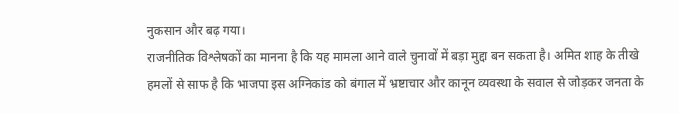नुकसान और बढ़ गया।
राजनीतिक विश्लेषकों का मानना है कि यह मामला आने वाले चुनावों में बड़ा मुद्दा बन सकता है। अमित शाह के तीखे हमलों से साफ है कि भाजपा इस अग्निकांड को बंगाल में भ्रष्टाचार और कानून व्यवस्था के सवाल से जोड़कर जनता के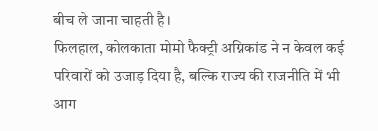बीच ले जाना चाहती है।
फिलहाल, कोलकाता मोमो फैक्ट्री अग्निकांड ने न केवल कई परिवारों को उजाड़ दिया है, बल्कि राज्य की राजनीति में भी आग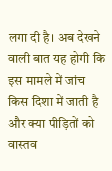लगा दी है। अब देखने वाली बात यह होगी कि इस मामले में जांच किस दिशा में जाती है और क्या पीड़ितों को वास्तव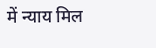में न्याय मिल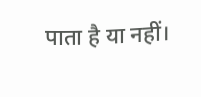पाता है या नहीं।